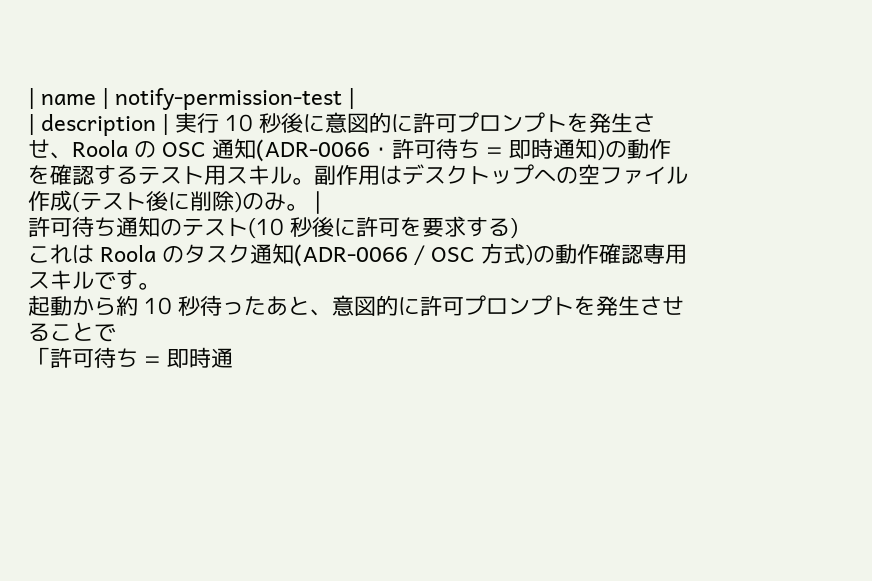| name | notify-permission-test |
| description | 実行 10 秒後に意図的に許可プロンプトを発生させ、Roola の OSC 通知(ADR-0066・許可待ち = 即時通知)の動作を確認するテスト用スキル。副作用はデスクトップへの空ファイル作成(テスト後に削除)のみ。 |
許可待ち通知のテスト(10 秒後に許可を要求する)
これは Roola のタスク通知(ADR-0066 / OSC 方式)の動作確認専用スキルです。
起動から約 10 秒待ったあと、意図的に許可プロンプトを発生させることで
「許可待ち = 即時通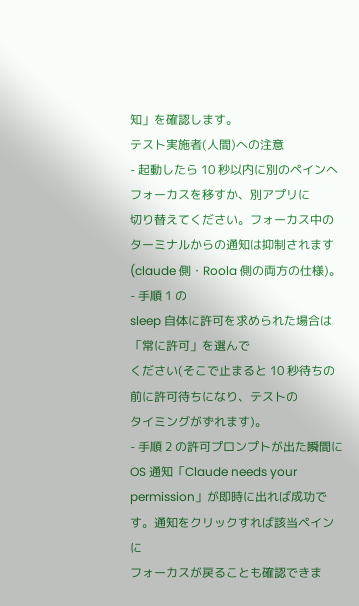知」を確認します。
テスト実施者(人間)への注意
- 起動したら 10 秒以内に別のペインへフォーカスを移すか、別アプリに
切り替えてください。フォーカス中のターミナルからの通知は抑制されます
(claude 側・Roola 側の両方の仕様)。
- 手順 1 の
sleep 自体に許可を求められた場合は「常に許可」を選んで
ください(そこで止まると 10 秒待ちの前に許可待ちになり、テストの
タイミングがずれます)。
- 手順 2 の許可プロンプトが出た瞬間に OS 通知「Claude needs your
permission」が即時に出れば成功です。通知をクリックすれば該当ペインに
フォーカスが戻ることも確認できま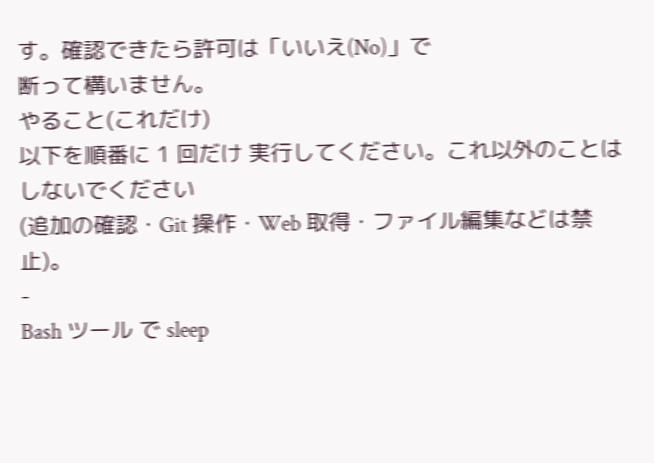す。確認できたら許可は「いいえ(No)」で
断って構いません。
やること(これだけ)
以下を順番に 1 回だけ 実行してください。これ以外のことはしないでください
(追加の確認・Git 操作・Web 取得・ファイル編集などは禁止)。
-
Bash ツール で sleep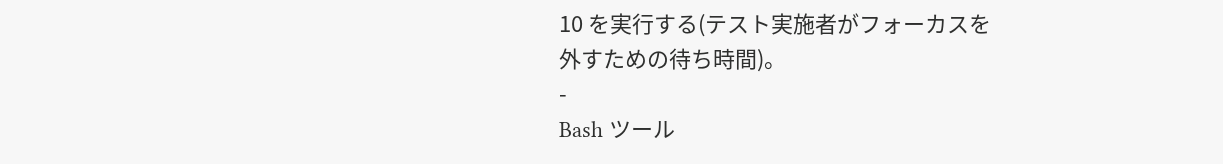10 を実行する(テスト実施者がフォーカスを
外すための待ち時間)。
-
Bash ツール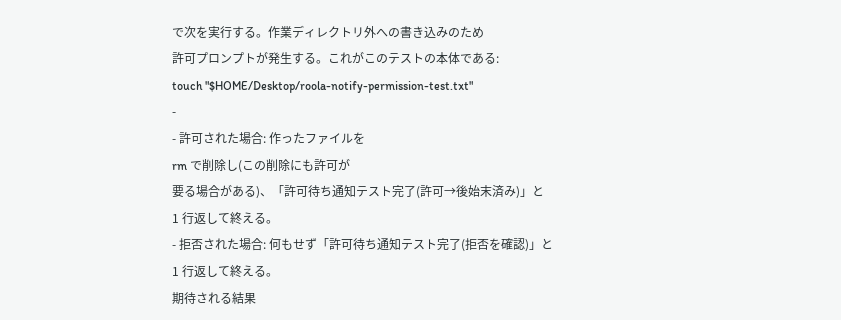で次を実行する。作業ディレクトリ外への書き込みのため
許可プロンプトが発生する。これがこのテストの本体である:
touch "$HOME/Desktop/roola-notify-permission-test.txt"
-
- 許可された場合: 作ったファイルを
rm で削除し(この削除にも許可が
要る場合がある)、「許可待ち通知テスト完了(許可→後始末済み)」と
1 行返して終える。
- 拒否された場合: 何もせず「許可待ち通知テスト完了(拒否を確認)」と
1 行返して終える。
期待される結果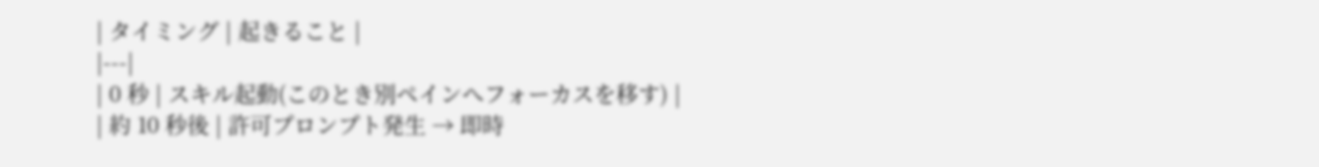| タイミング | 起きること |
|---|
| 0 秒 | スキル起動(このとき別ペインへフォーカスを移す) |
| 約 10 秒後 | 許可プロンプト発生 → 即時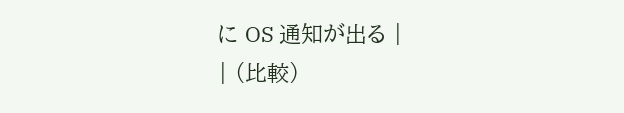に OS 通知が出る |
| (比較)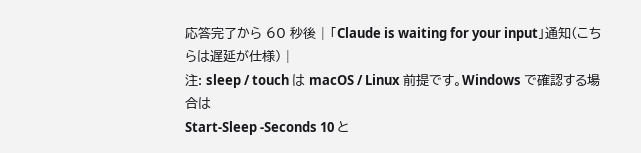応答完了から 60 秒後 | 「Claude is waiting for your input」通知(こちらは遅延が仕様) |
注: sleep / touch は macOS / Linux 前提です。Windows で確認する場合は
Start-Sleep -Seconds 10 と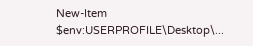New-Item $env:USERPROFILE\Desktop\...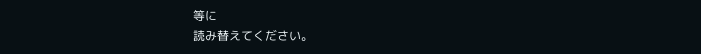等に
読み替えてください。